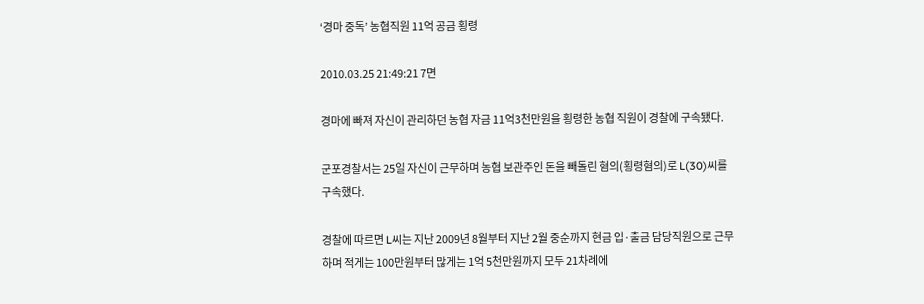‘경마 중독’ 농협직원 11억 공금 횡령

2010.03.25 21:49:21 7면

경마에 빠져 자신이 관리하던 농협 자금 11억3천만원을 횡령한 농협 직원이 경찰에 구속됐다.

군포경찰서는 25일 자신이 근무하며 농협 보관주인 돈을 빼돌린 혐의(횡령혐의)로 L(30)씨를 구속했다.

경찰에 따르면 L씨는 지난 2009년 8월부터 지난 2월 중순까지 현금 입·출금 담당직원으로 근무하며 적게는 100만원부터 많게는 1억 5천만원까지 모두 21차례에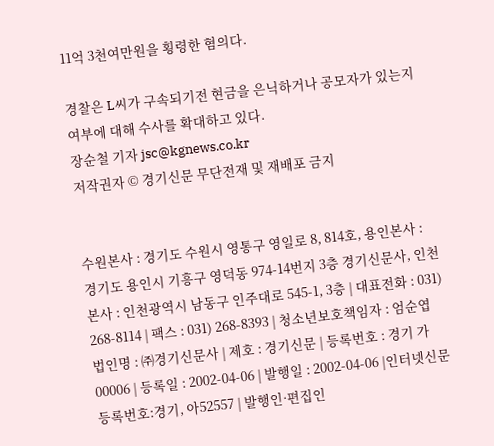11억 3천여만원을 횡령한 혐의다.

경찰은 L씨가 구속되기전 현금을 은닉하거나 공모자가 있는지 여부에 대해 수사를 확대하고 있다.
장순철 기자 jsc@kgnews.co.kr
저작권자 © 경기신문 무단전재 및 재배포 금지


수원본사 : 경기도 수원시 영통구 영일로 8, 814호, 용인본사 : 경기도 용인시 기흥구 영덕동 974-14번지 3층 경기신문사, 인천본사 : 인천광역시 남동구 인주대로 545-1, 3층 | 대표전화 : 031) 268-8114 | 팩스 : 031) 268-8393 | 청소년보호책임자 : 엄순엽 법인명 : ㈜경기신문사 | 제호 : 경기신문 | 등록번호 : 경기 가 00006 | 등록일 : 2002-04-06 | 발행일 : 2002-04-06 |인터넷신문 등록번호:경기, 아52557 | 발행인·편집인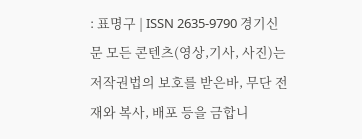: 표명구 | ISSN 2635-9790 경기신문 모든 콘텐츠(영상,기사, 사진)는 저작권법의 보호를 받은바, 무단 전재와 복사, 배포 등을 금합니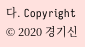다. Copyright © 2020 경기신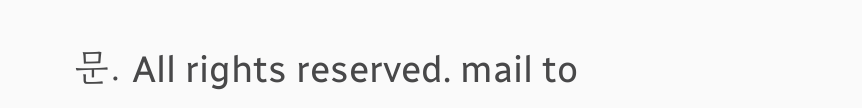문. All rights reserved. mail to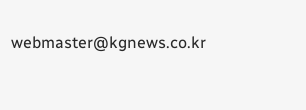webmaster@kgnews.co.kr